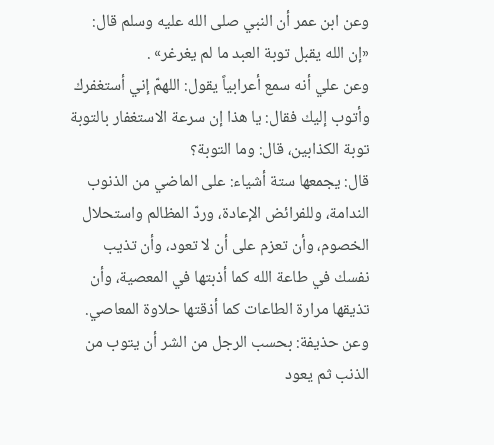وعن ابن عمر أن النبي صلى الله عليه وسلم قال: «إن الله يقبل توبة العبد ما لم يغرغر» .
وعن علي أنه سمع أعرابياً يقول: اللهمّ إني أستغفرك وأتوب إليك فقال: يا هذا إن سرعة الاستغفار بالتوبة توبة الكذابين، قال: وما التوبة؟
قال: يجمعها ستة أشياء: على الماضي من الذنوب الندامة، وللفرائض الإعادة، وردّ المظالم واستحلال الخصوم، وأن تعزم على أن لا تعود، وأن تذيب نفسك في طاعة الله كما أذبتها في المعصية، وأن تذيقها مرارة الطاعات كما أذقتها حلاوة المعاصي. وعن حذيفة: بحسب الرجل من الشر أن يتوب من الذنب ثم يعود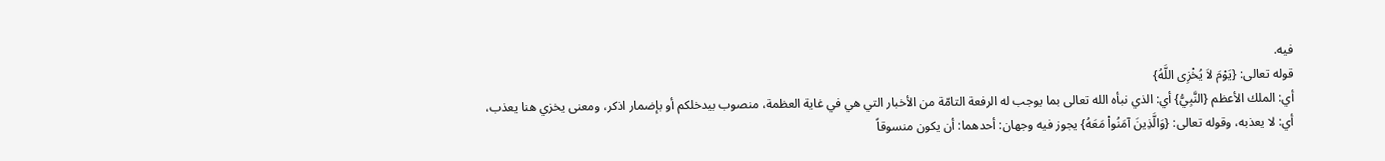فيه.
قوله تعالى: {يَوْمَ لاَ يُخْزِى اللَّهُ}
أي: الملك الأعظم {النَّبِيُّ} أي: الذي نبأه الله تعالى بما يوجب له الرفعة التامّة من الأخبار التي هي في غاية العظمة، منصوب بيدخلكم أو بإضمار اذكر، ومعنى يخزي هنا يعذب، أي: لا يعذبه، وقوله تعالى: {وَالَّذِينَ آمَنُواْ مَعَهُ} يجوز فيه وجهان: أحدهما: أن يكون منسوقاً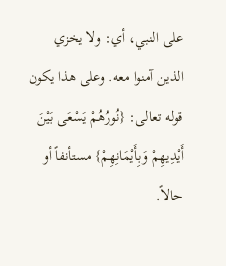على النبي، أي: ولا يخزي الذين آمنوا معه. وعلى هذا يكون قوله تعالى: {نُورُهُمْ يَسْعَى بَيْنَ أَيْدِيهِمْ وَبِأَيْمَانِهِمْ} مستأنفاً أو حالاً.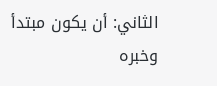الثاني: أن يكون مبتدأ وخبره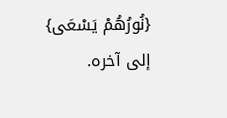{نُورُهُمْ يَسْعَى} إلى آخره.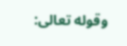وقوله تعالى: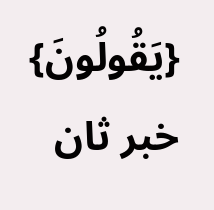{يَقُولُونَ} خبر ثان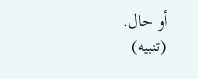أو حال.
(تنبيه)